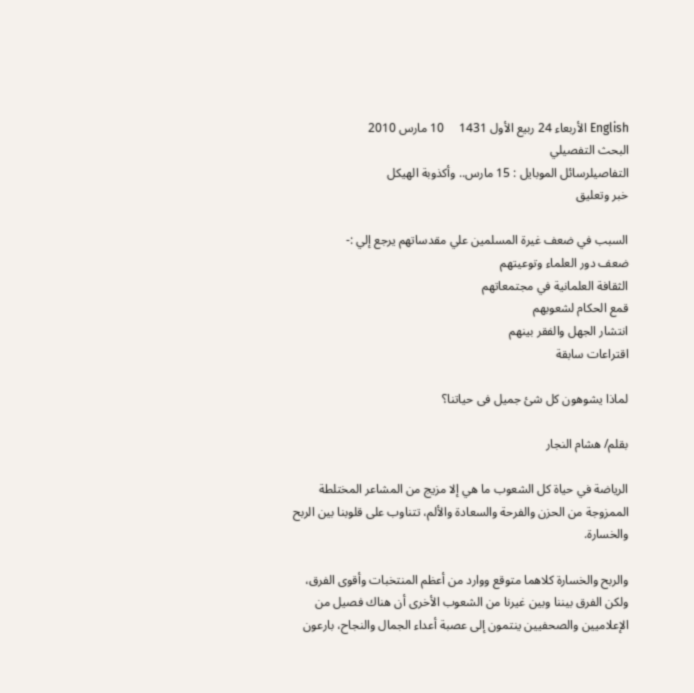English الأربعاء 24 ربيع الأول 1431     10 مارس 2010
البحث التفصيلي
التفاصيلرسائل الموبايل : 15 مارس.. وأكذوبة الهيكل
خبر وتعليق

السبب في ضعف غيرة المسلمين علي مقدساتهم يرجع إلي :-
ضعف دور العلماء وتوعيتهم
الثقافة العلمانية في مجتمعاتهم
قمع الحكام لشعوبهم
انتشار الجهل والفقر بينهم
اقتراعات سابقة

لماذا يشوهون كل شئ جميل فى حياتنا؟

بقلم/ هشام النجار

الرياضة في حياة كل الشعوب ما هي إلا مزيج من المشاعر المختلطة الممزوجة من الحزن والفرحة والسعادة والألم، تتناوب على قلوبنا بين الربح والخسارة.

والربح والخسارة كلاهما متوقع ووارد من أعظم المنتخبات وأقوى الفرق، ولكن الفرق بيننا وبين غيرنا من الشعوب الأخرى أن هناك فصيل من الإعلاميين والصحفيين ينتمون إلى عصبة أعداء الجمال والنجاح، بارعون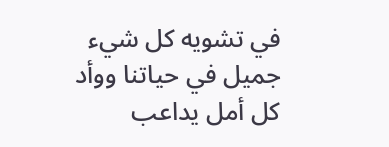في تشويه كل شيء جميل في حياتنا ووأد كل أمل يداعب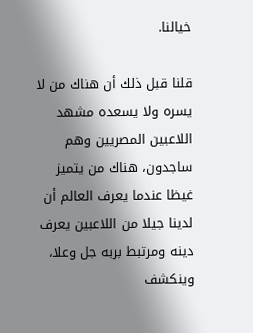خيالنا.

قلنا قبل ذلك أن هناك من لا يسره ولا يسعده مشهد اللاعبين المصريين وهم ساجدون، هناك من يتميز غيظا عندما يعرف العالم أن لدينا جيلا من اللاعبين يعرف دينه ومرتبط بربه جل وعلا، وينكشف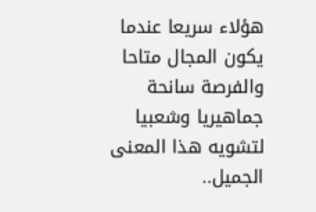هؤلاء سريعا عندما يكون المجال متاحا والفرصة سانحة جماهيريا وشعبيا لتشويه هذا المعنى الجميل..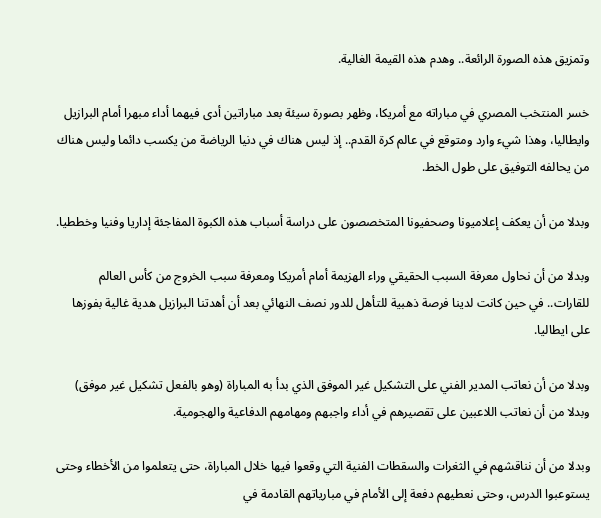وتمزيق هذه الصورة الرائعة.. وهدم هذه القيمة الغالية.

خسر المنتخب المصري في مباراته مع أمريكا، وظهر بصورة سيئة بعد مباراتين أدى فيهما أداء مبهرا أمام البرازيل وايطاليا، وهذا شيء وارد ومتوقع في عالم كرة القدم.. إذ ليس هناك في دنيا الرياضة من يكسب دائما وليس هناك من يحالفه التوفيق على طول الخط.

وبدلا من أن يعكف إعلاميونا وصحفيونا المتخصصون على دراسة أسباب هذه الكبوة المفاجئة إداريا وفنيا وخططيا.

وبدلا من أن نحاول معرفة السبب الحقيقي وراء الهزيمة أمام أمريكا ومعرفة سبب الخروج من كأس العالم للقارات.. في حين كانت لدينا فرصة ذهبية للتأهل للدور نصف النهائي بعد أن أهدتنا البرازيل هدية غالية بفوزها على ايطاليا.

وبدلا من أن نعاتب المدير الفني على التشكيل غير الموفق الذي بدأ به المباراة (وهو بالفعل تشكيل غير موفق) وبدلا من أن نعاتب اللاعبين على تقصيرهم في أداء واجبهم ومهامهم الدفاعية والهجومية.

وبدلا من أن نناقشهم في الثغرات والسقطات الفنية التي وقعوا فيها خلال المباراة، حتى يتعلموا من الأخطاء وحتى يستوعبوا الدرس، وحتى نعطيهم دفعة إلى الأمام في مبارياتهم القادمة في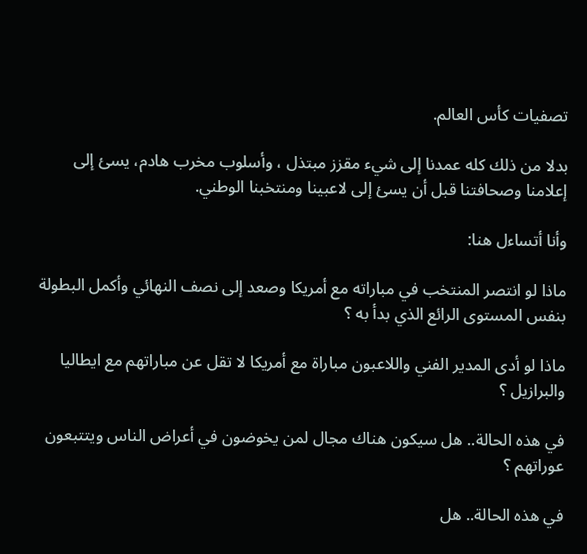تصفيات كأس العالم.

بدلا من ذلك كله عمدنا إلى شيء مقزز مبتذل ، وأسلوب مخرب هادم، يسئ إلى إعلامنا وصحافتنا قبل أن يسئ إلى لاعبينا ومنتخبنا الوطني.

وأنا أتساءل هنا:

ماذا لو انتصر المنتخب في مباراته مع أمريكا وصعد إلى نصف النهائي وأكمل البطولة بنفس المستوى الرائع الذي بدأ به ؟

ماذا لو أدى المدير الفني واللاعبون مباراة مع أمريكا لا تقل عن مباراتهم مع ايطاليا والبرازيل ؟

في هذه الحالة.. هل سيكون هناك مجال لمن يخوضون في أعراض الناس ويتتبعون عوراتهم ؟

في هذه الحالة.. هل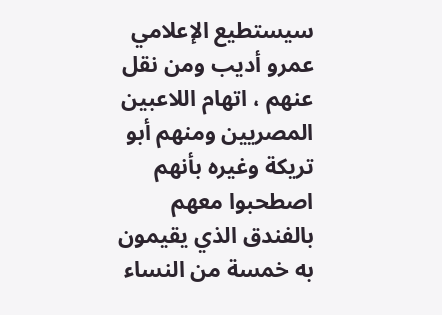سيستطيع الإعلامي عمرو أديب ومن نقل عنهم ، اتهام اللاعبين المصريين ومنهم أبو تريكة وغيره بأنهم اصطحبوا معهم بالفندق الذي يقيمون به خمسة من النساء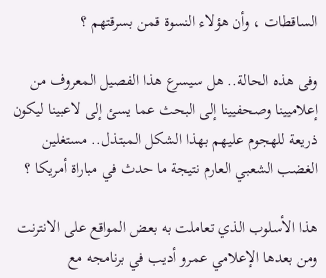الساقطات ، وأن هؤلاء النسوة قمن بسرقتهم ؟

وفى هذه الحالة.. هل سيسرع هذا الفصيل المعروف من إعلاميينا وصحفيينا إلى البحث عما يسئ إلى لاعبينا ليكون ذريعة للهجوم عليهم بهذا الشكل المبتذل.. مستغلين الغضب الشعبي العارم نتيجة ما حدث في مباراة أمريكا ؟

هذا الأسلوب الذي تعاملت به بعض المواقع على الانترنت ومن بعدها الإعلامي عمرو أديب في برنامجه مع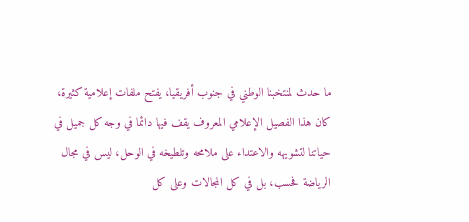ما حدث لمنتخبنا الوطني في جنوب أفريقيا، يفتح ملفات إعلامية كثيرة، كان هذا الفصيل الإعلامي المعروف يقف فيها دائما في وجه كل جميل في حياتنا لتشويهه والاعتداء على ملامحه وتلطيخه في الوحل، ليس في مجال الرياضة فحسب، بل في كل المجالات وعلى كل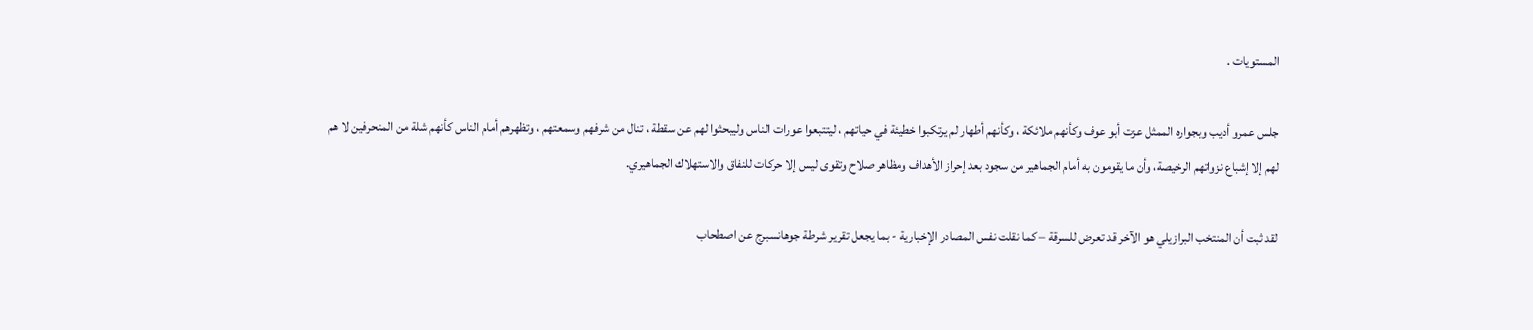المستويات .

جلس عمرو أديب وبجواره الممثل عزت أبو عوف وكأنهم ملائكة ، وكأنهم أطهار لم يرتكبوا خطيئة في حياتهم ، ليتتبعوا عورات الناس وليبحثوا لهم عن سقطة ، تنال من شرفهم وسمعتهم ، وتظهرهم أمام الناس كأنهم شلة من المنحرفين لا هم لهم إلا إشباع نزواتهم الرخيصة، وأن ما يقومون به أمام الجماهير من سجود بعد إحراز الأهداف ومظاهر صلاح وتقوى ليس إلا حركات للنفاق والاستهلاك الجماهيري.

لقد ثبت أن المنتخب البرازيلي هو الآخر قد تعرض للسرقة – كما نقلت نفس المصادر الإخبارية - بما يجعل تقرير شرطة جوهانسبرج عن اصطحاب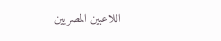اللاعبين المصريين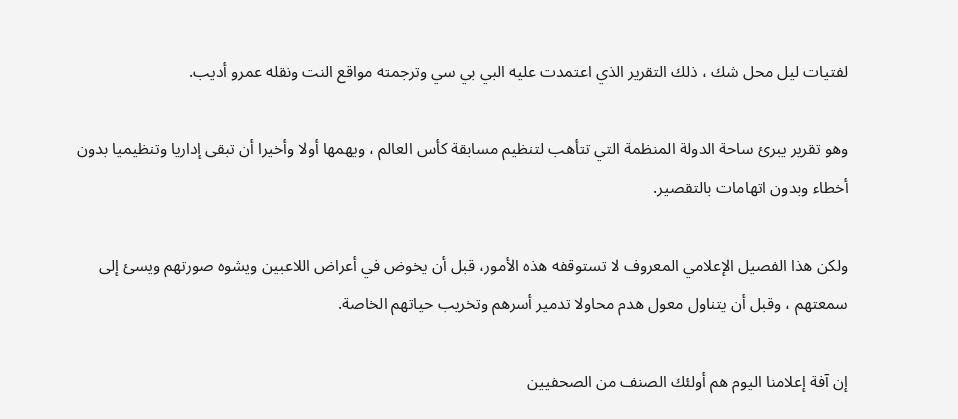لفتيات ليل محل شك ، ذلك التقرير الذي اعتمدت عليه البي بي سي وترجمته مواقع النت ونقله عمرو أديب.

وهو تقرير يبرئ ساحة الدولة المنظمة التي تتأهب لتنظيم مسابقة كأس العالم ، ويهمها أولا وأخيرا أن تبقى إداريا وتنظيميا بدون أخطاء وبدون اتهامات بالتقصير.

ولكن هذا الفصيل الإعلامي المعروف لا تستوقفه هذه الأمور، قبل أن يخوض في أعراض اللاعبين ويشوه صورتهم ويسئ إلى سمعتهم ، وقبل أن يتناول معول هدم محاولا تدمير أسرهم وتخريب حياتهم الخاصة.

إن آفة إعلامنا اليوم هم أولئك الصنف من الصحفيين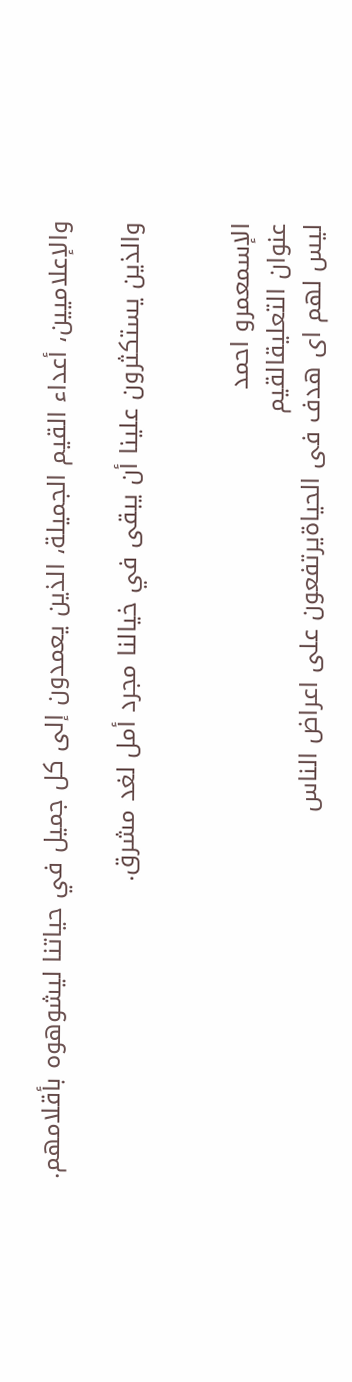والإعلاميين، أعداء القيم الجميلة، الذين يعمدون إلى كل جميل في حياتنا ليشوهوه بأقلامهم.

والذين يستكثرون علينا أن يبقى في خيالنا مجرد أمل لغد مشرق.


الإسمعمرو احمد
عنوان التعليقالقيم
ليس لهم اى هدف فى الحياةيرتفعون على اعراض الناس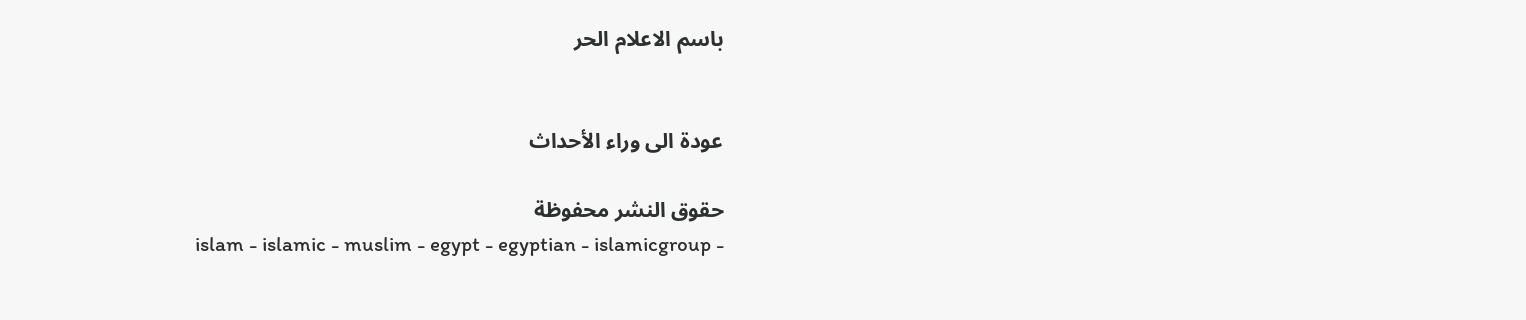باسم الاعلام الحر


عودة الى وراء الأحداث

حقوق النشر محفوظة
islam - islamic - muslim - egypt - egyptian - islamicgroup -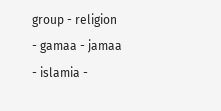group - religion - gamaa - jamaa - islamia -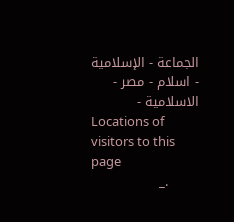الجماعة - الإسلامية - اسلام - مصر - الاسلامية -
Locations of visitors to this page
       ._